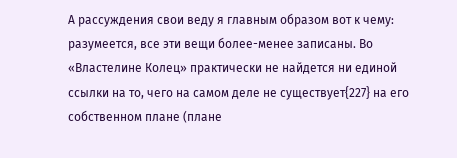А рассуждения свои веду я главным образом вот к чему: разумеется, все эти вещи более-менее записаны. Во «Властелине Колец» практически не найдется ни единой ссылки на то, чего на самом деле не существует{227} на его собственном плане (плане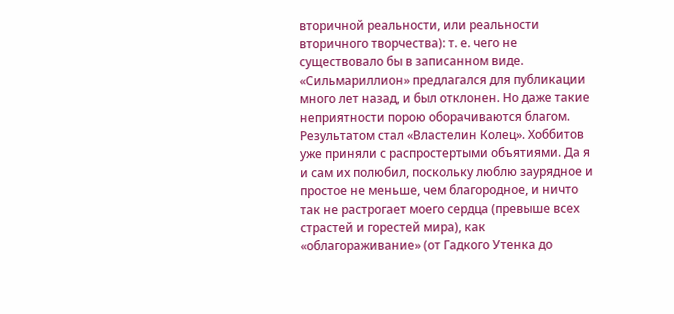вторичной реальности, или реальности вторичного творчества): т. е. чего не существовало бы в записанном виде. «Сильмариллион» предлагался для публикации много лет назад, и был отклонен. Но даже такие неприятности порою оборачиваются благом. Результатом стал «Властелин Колец». Хоббитов уже приняли с распростертыми объятиями. Да я и сам их полюбил, поскольку люблю заурядное и простое не меньше, чем благородное, и ничто так не растрогает моего сердца (превыше всех страстей и горестей мира), как «облагораживание» (от Гадкого Утенка до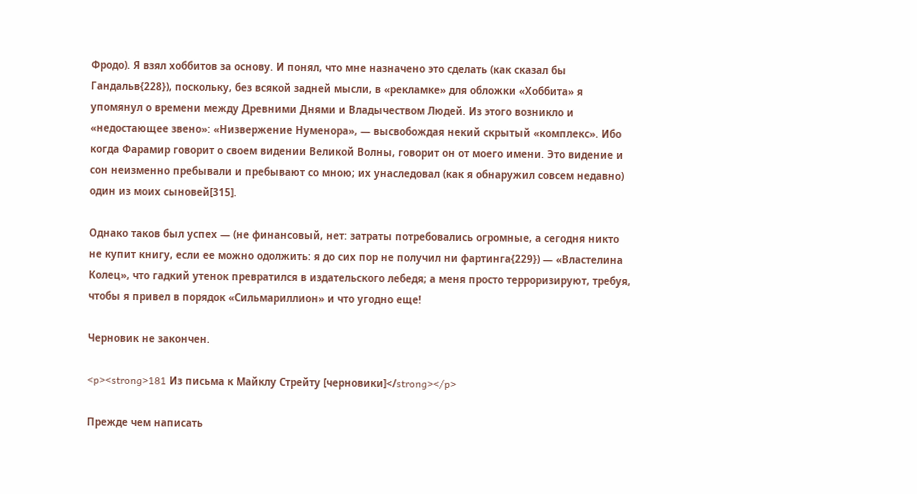Фродо). Я взял хоббитов за основу. И понял, что мне назначено это сделать (как сказал бы Гандальв{228}), поскольку, без всякой задней мысли, в «рекламке» для обложки «Хоббита» я упомянул о времени между Древними Днями и Владычеством Людей. Из этого возникло и «недостающее звено»: «Низвержение Нуменора», — высвобождая некий скрытый «комплекс». Ибо когда Фарамир говорит о своем видении Великой Волны, говорит он от моего имени. Это видение и сон неизменно пребывали и пребывают со мною; их унаследовал (как я обнаружил совсем недавно) один из моих сыновей[315].

Однако таков был успех — (не финансовый, нет: затраты потребовались огромные, а сегодня никто не купит книгу, если ее можно одолжить: я до сих пор не получил ни фартинга{229}) — «Властелина Колец», что гадкий утенок превратился в издательского лебедя; а меня просто терроризируют, требуя, чтобы я привел в порядок «Сильмариллион» и что угодно еще!

Черновик не закончен.

<p><strong>181 Из письма к Майклу Стрейту [черновики]</strong></p>

Прежде чем написать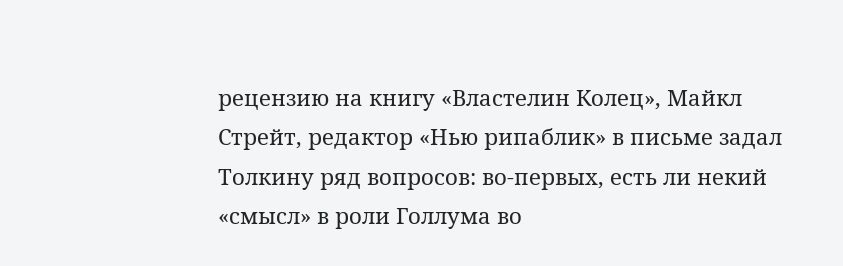рецензию на книгу «Властелин Колец», Майкл Стрейт, редактор «Нью рипаблик» в письме задал Толкину ряд вопросов: во-первых, есть ли некий «смысл» в роли Голлума во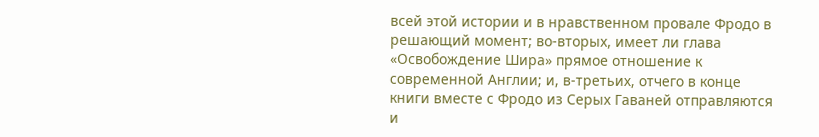всей этой истории и в нравственном провале Фродо в решающий момент; во-вторых, имеет ли глава «Освобождение Шира» прямое отношение к современной Англии; и, в-третьих, отчего в конце книги вместе с Фродо из Серых Гаваней отправляются и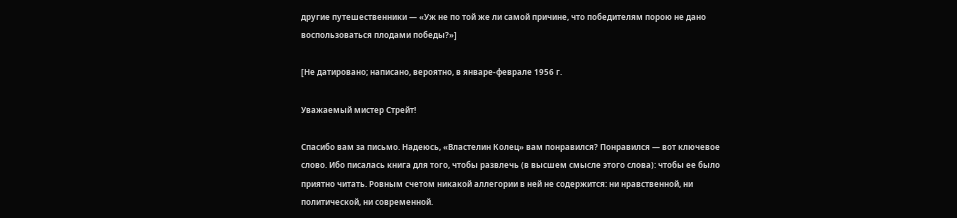другие путешественники — «Уж не по той же ли самой причине, что победителям порою не дано воспользоваться плодами победы?»]

[Не датировано; написано, вероятно, в январе-феврале 1956 г.

Уважаемый мистер Стрейт!

Спасибо вам за письмо. Надеюсь, «Властелин Колец» вам понравился? Понравился — вот ключевое слово. Ибо писалась книга для того, чтобы развлечь (в высшем смысле этого слова): чтобы ее было приятно читать. Ровным счетом никакой аллегории в ней не содержится: ни нравственной, ни политической, ни современной.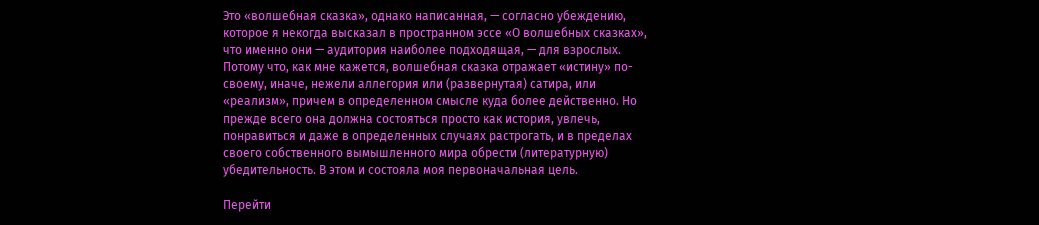Это «волшебная сказка», однако написанная, — согласно убеждению, которое я некогда высказал в пространном эссе «О волшебных сказках», что именно они — аудитория наиболее подходящая, — для взрослых. Потому что, как мне кажется, волшебная сказка отражает «истину» по-своему, иначе, нежели аллегория или (развернутая) сатира, или «реализм», причем в определенном смысле куда более действенно. Но прежде всего она должна состояться просто как история, увлечь, понравиться и даже в определенных случаях растрогать, и в пределах своего собственного вымышленного мира обрести (литературную) убедительность. В этом и состояла моя первоначальная цель.

Перейти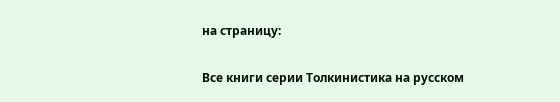на страницу:

Все книги серии Толкинистика на русском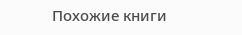Похожие книги